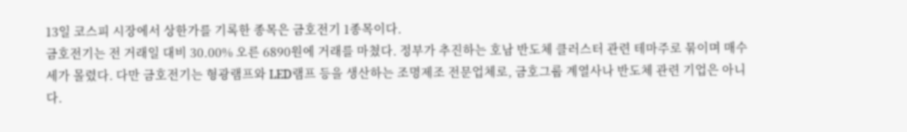13일 코스피 시장에서 상한가를 기록한 종목은 금호전기 1종목이다.
금호전기는 전 거래일 대비 30.00% 오른 6890원에 거래를 마쳤다. 정부가 추진하는 호남 반도체 클러스터 관련 테마주로 묶이며 매수세가 몰렸다. 다만 금호전기는 형광램프와 LED램프 등을 생산하는 조명제조 전문업체로, 금호그룹 계열사나 반도체 관련 기업은 아니다.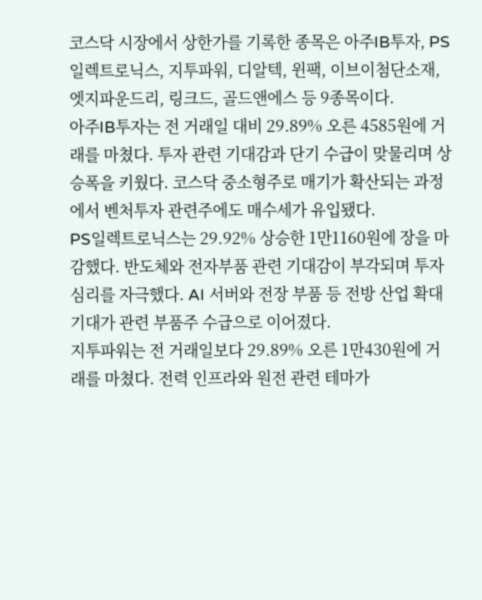코스닥 시장에서 상한가를 기록한 종목은 아주IB투자, PS일렉트로닉스, 지투파워, 디알텍, 윈팩, 이브이첨단소재, 엣지파운드리, 링크드, 골드앤에스 등 9종목이다.
아주IB투자는 전 거래일 대비 29.89% 오른 4585원에 거래를 마쳤다. 투자 관련 기대감과 단기 수급이 맞물리며 상승폭을 키웠다. 코스닥 중소형주로 매기가 확산되는 과정에서 벤처투자 관련주에도 매수세가 유입됐다.
PS일렉트로닉스는 29.92% 상승한 1만1160원에 장을 마감했다. 반도체와 전자부품 관련 기대감이 부각되며 투자심리를 자극했다. AI 서버와 전장 부품 등 전방 산업 확대 기대가 관련 부품주 수급으로 이어졌다.
지투파워는 전 거래일보다 29.89% 오른 1만430원에 거래를 마쳤다. 전력 인프라와 원전 관련 테마가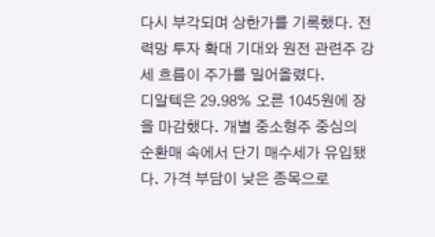다시 부각되며 상한가를 기록했다. 전력망 투자 확대 기대와 원전 관련주 강세 흐름이 주가를 밀어올렸다.
디알텍은 29.98% 오른 1045원에 장을 마감했다. 개별 중소형주 중심의 순환매 속에서 단기 매수세가 유입됐다. 가격 부담이 낮은 종목으로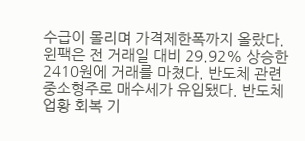수급이 몰리며 가격제한폭까지 올랐다.
윈팩은 전 거래일 대비 29.92% 상승한 2410원에 거래를 마쳤다. 반도체 관련 중소형주로 매수세가 유입됐다. 반도체 업황 회복 기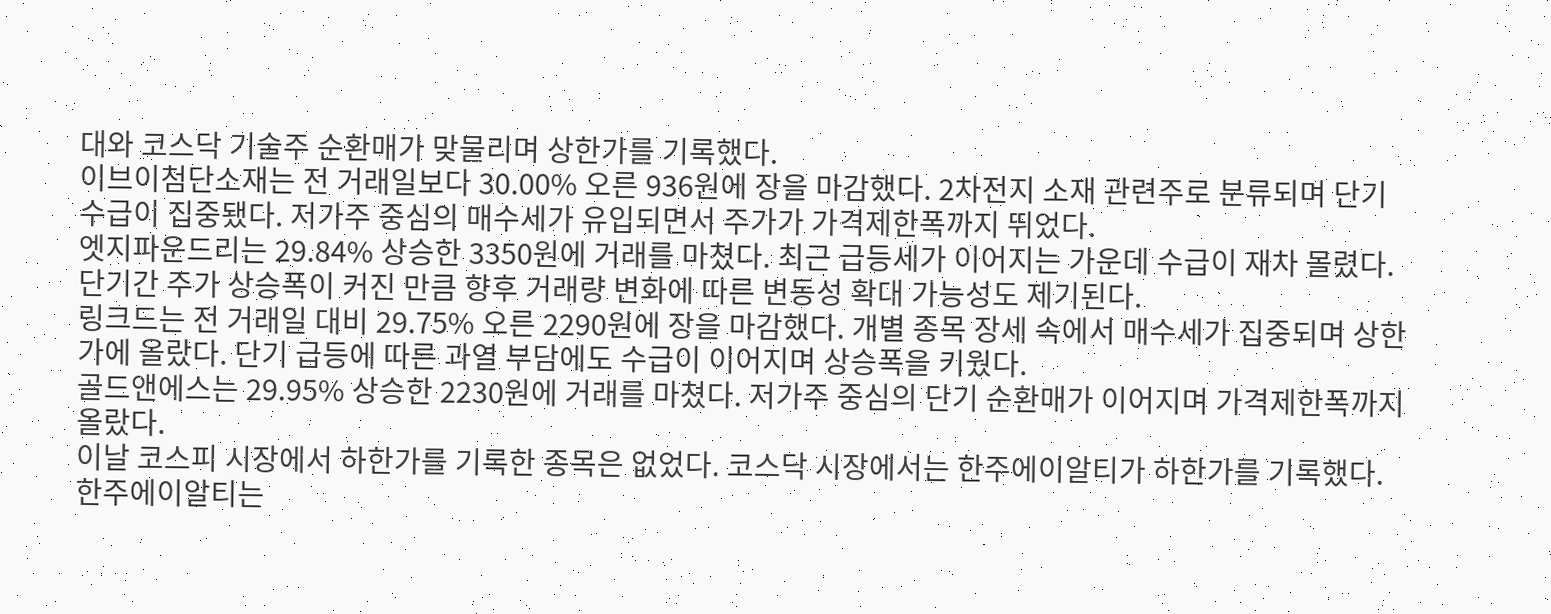대와 코스닥 기술주 순환매가 맞물리며 상한가를 기록했다.
이브이첨단소재는 전 거래일보다 30.00% 오른 936원에 장을 마감했다. 2차전지 소재 관련주로 분류되며 단기 수급이 집중됐다. 저가주 중심의 매수세가 유입되면서 주가가 가격제한폭까지 뛰었다.
엣지파운드리는 29.84% 상승한 3350원에 거래를 마쳤다. 최근 급등세가 이어지는 가운데 수급이 재차 몰렸다. 단기간 주가 상승폭이 커진 만큼 향후 거래량 변화에 따른 변동성 확대 가능성도 제기된다.
링크드는 전 거래일 대비 29.75% 오른 2290원에 장을 마감했다. 개별 종목 장세 속에서 매수세가 집중되며 상한가에 올랐다. 단기 급등에 따른 과열 부담에도 수급이 이어지며 상승폭을 키웠다.
골드앤에스는 29.95% 상승한 2230원에 거래를 마쳤다. 저가주 중심의 단기 순환매가 이어지며 가격제한폭까지 올랐다.
이날 코스피 시장에서 하한가를 기록한 종목은 없었다. 코스닥 시장에서는 한주에이알티가 하한가를 기록했다.
한주에이알티는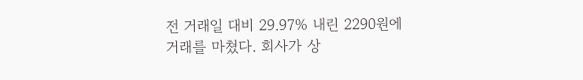전 거래일 대비 29.97% 내린 2290원에 거래를 마쳤다. 회사가 상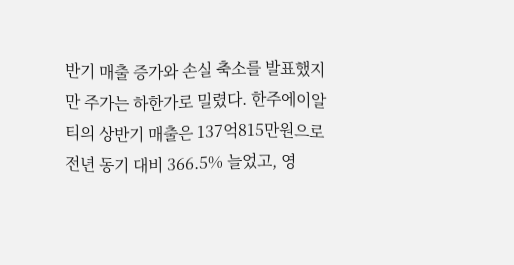반기 매출 증가와 손실 축소를 발표했지만 주가는 하한가로 밀렸다. 한주에이알티의 상반기 매출은 137억815만원으로 전년 동기 대비 366.5% 늘었고, 영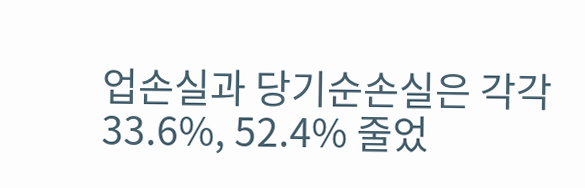업손실과 당기순손실은 각각 33.6%, 52.4% 줄었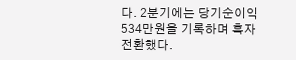다. 2분기에는 당기순이익 534만원을 기록하며 흑자전환했다.